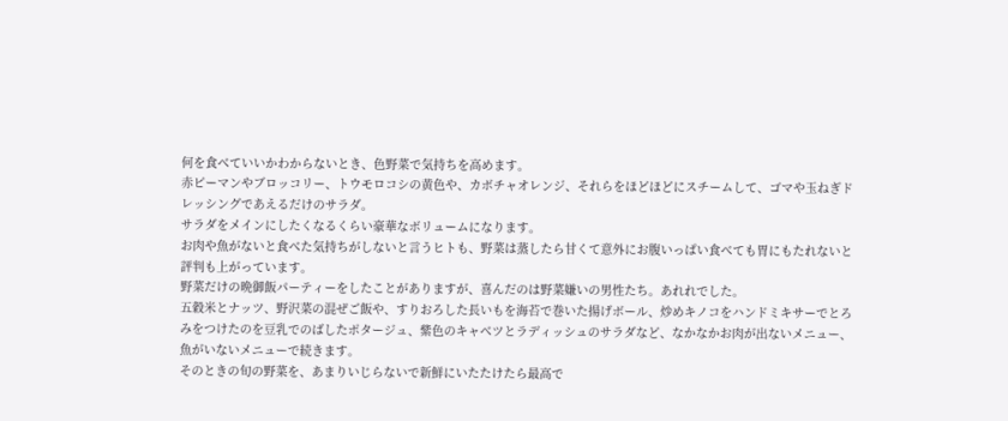何を食べていいかわからないとき、色野菜で気持ちを高めます。
赤ピーマンやブロッコリー、トウモロコシの黄色や、カボチャオレンジ、それらをほどほどにスチームして、ゴマや玉ねぎドレッシングであえるだけのサラダ。
サラダをメインにしたくなるくらい豪華なボリュームになります。
お肉や魚がないと食べた気持ちがしないと言うヒトも、野菜は蒸したら甘くて意外にお腹いっぱい食べても胃にもたれないと評判も上がっています。
野菜だけの晩御飯パーティーをしたことがありますが、喜んだのは野菜嫌いの男性たち。あれれでした。
五穀米とナッツ、野沢菜の混ぜご飯や、すりおろした長いもを海苔で巻いた揚げボール、炒めキノコをハンドミキサーでとろみをつけたのを豆乳でのばしたポタージュ、紫色のキャベツとラディッシュのサラダなど、なかなかお肉が出ないメニュー、魚がいないメニューで続きます。
そのときの旬の野菜を、あまりいじらないで新鮮にいたたけたら最高で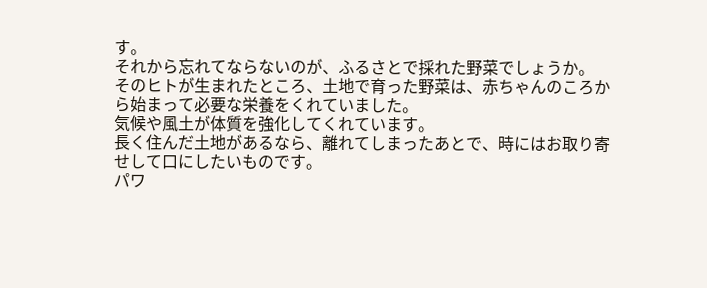す。
それから忘れてならないのが、ふるさとで採れた野菜でしょうか。
そのヒトが生まれたところ、土地で育った野菜は、赤ちゃんのころから始まって必要な栄養をくれていました。
気候や風土が体質を強化してくれています。
長く住んだ土地があるなら、離れてしまったあとで、時にはお取り寄せして口にしたいものです。
パワ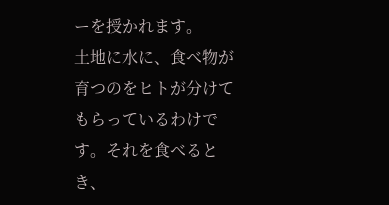ーを授かれます。
土地に水に、食べ物が育つのをヒトが分けてもらっているわけです。それを食べるとき、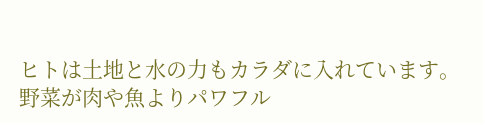ヒトは土地と水の力もカラダに入れています。
野菜が肉や魚よりパワフル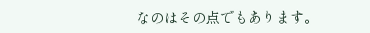なのはその点でもあります。